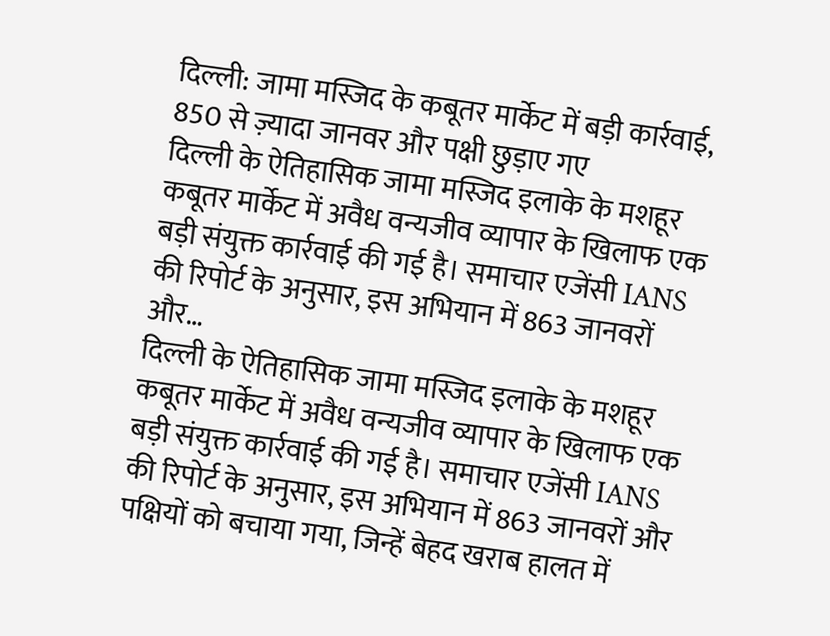दिल्ली: जामा मस्जिद के कबूतर मार्केट में बड़ी कार्रवाई, 850 से ज़्यादा जानवर और पक्षी छुड़ाए गए
दिल्ली के ऐतिहासिक जामा मस्जिद इलाके के मशहूर कबूतर मार्केट में अवैध वन्यजीव व्यापार के खिलाफ एक बड़ी संयुक्त कार्रवाई की गई है। समाचार एजेंसी IANS की रिपोर्ट के अनुसार, इस अभियान में 863 जानवरों और…
दिल्ली के ऐतिहासिक जामा मस्जिद इलाके के मशहूर कबूतर मार्केट में अवैध वन्यजीव व्यापार के खिलाफ एक बड़ी संयुक्त कार्रवाई की गई है। समाचार एजेंसी IANS की रिपोर्ट के अनुसार, इस अभियान में 863 जानवरों और पक्षियों को बचाया गया, जिन्हें बेहद खराब हालत में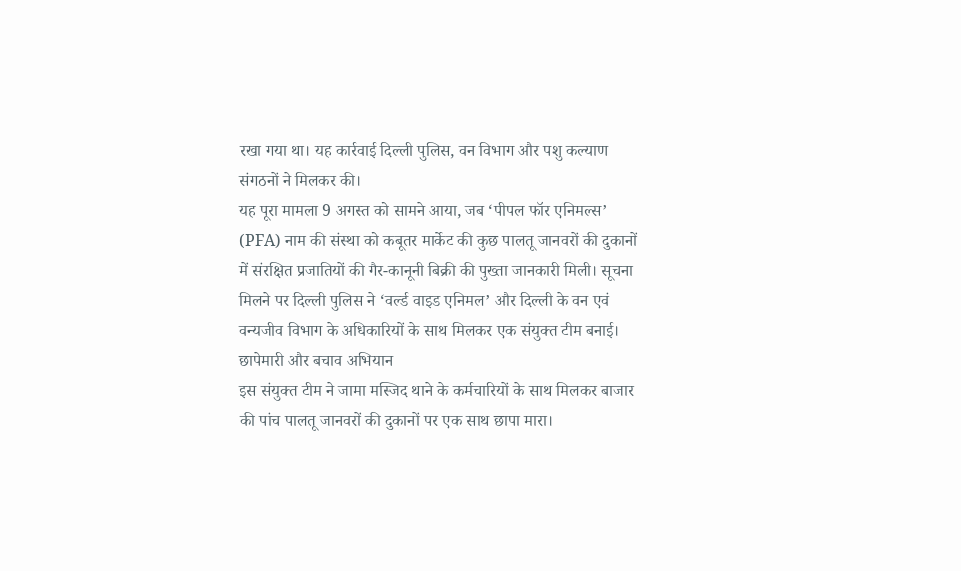रखा गया था। यह कार्रवाई दिल्ली पुलिस, वन विभाग और पशु कल्याण संगठनों ने मिलकर की।
यह पूरा मामला 9 अगस्त को सामने आया, जब ‘पीपल फॉर एनिमल्स’ (PFA) नाम की संस्था को कबूतर मार्केट की कुछ पालतू जानवरों की दुकानों में संरक्षित प्रजातियों की गैर-कानूनी बिक्री की पुख्ता जानकारी मिली। सूचना मिलने पर दिल्ली पुलिस ने ‘वर्ल्ड वाइड एनिमल’ और दिल्ली के वन एवं वन्यजीव विभाग के अधिकारियों के साथ मिलकर एक संयुक्त टीम बनाई।
छापेमारी और बचाव अभियान
इस संयुक्त टीम ने जामा मस्जिद थाने के कर्मचारियों के साथ मिलकर बाजार की पांच पालतू जानवरों की दुकानों पर एक साथ छापा मारा।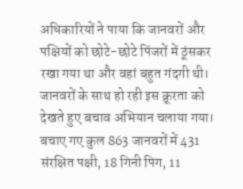अधिकारियों ने पाया कि जानवरों और पक्षियों को छोटे-छोटे पिंजरों में ठूंसकर रखा गया था और वहां बहुत गंदगी थी। जानवरों के साथ हो रही इस क्रूरता को देखते हुए बचाव अभियान चलाया गया।
बचाए गए कुल 863 जानवरों में 431 संरक्षित पक्षी, 18 गिनी पिग, 11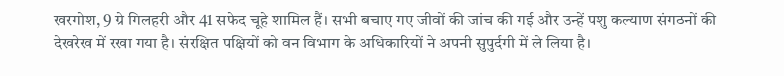खरगोश, 9 ग्रे गिलहरी और 41 सफेद चूहे शामिल हैं। सभी बचाए गए जीवों की जांच की गई और उन्हें पशु कल्याण संगठनों की देखरेख में रखा गया है। संरक्षित पक्षियों को वन विभाग के अधिकारियों ने अपनी सुपुर्दगी में ले लिया है।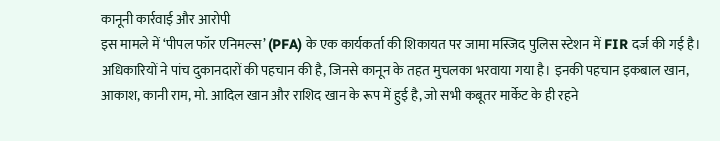कानूनी कार्रवाई और आरोपी
इस मामले में ‘पीपल फॉर एनिमल्स’ (PFA) के एक कार्यकर्ता की शिकायत पर जामा मस्जिद पुलिस स्टेशन में FIR दर्ज की गई है। अधिकारियों ने पांच दुकानदारों की पहचान की है, जिनसे कानून के तहत मुचलका भरवाया गया है। इनकी पहचान इकबाल खान, आकाश, कानी राम, मो. आदिल खान और राशिद खान के रूप में हुई है, जो सभी कबूतर मार्केट के ही रहने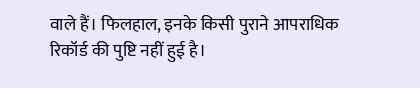वाले हैं। फिलहाल, इनके किसी पुराने आपराधिक रिकॉर्ड की पुष्टि नहीं हुई है।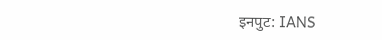इनपुट: IANS